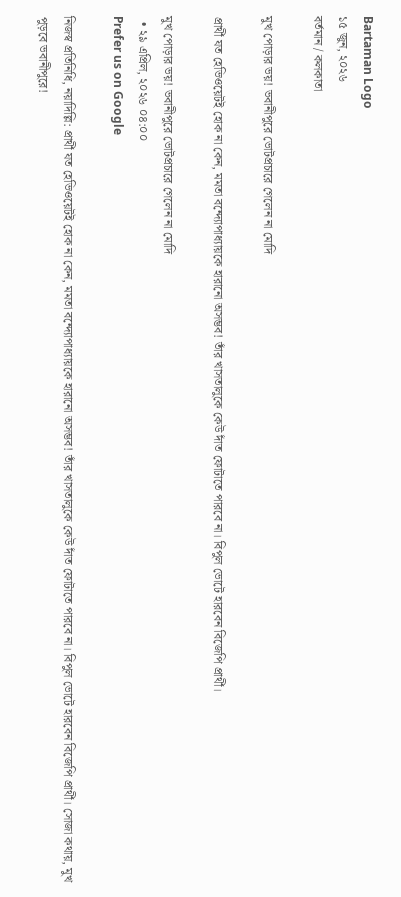Bartaman Logo
১৫ জুন, ২০২৬
বর্তমান / কলকাতা

মুখ পোড়ার ভয়! ভবানীপুরে ভোটপ্রচারে গেলেন না মোদি

প্রার্থী যত হেভিওয়েটই হোক না কেন, মমতা বন্দ্যোপাধ্যায়কে হারানো অসম্ভব! তাঁর খাসতালুকে কেউ দাঁত ফোটাতে পারবে না। বিপুল ভোটে হারবেন বিজেপি প্রার্থী।

মুখ পোড়ার ভয়! ভবানীপুরে ভোটপ্রচারে গেলেন না মোদি
  • ২৯ এপ্রিল, ২০২৬ ০৪:০০
Prefer us on Google

নিজস্ব প্রতিনিধি, নয়াদিল্লি: প্রার্থী যত হেভিওয়েটই হোক না কেন, মমতা বন্দ্যোপাধ্যায়কে হারানো অসম্ভব! তাঁর খাসতালুকে কেউ দাঁত ফোটাতে পারবে না। বিপুল ভোটে হারবেন বিজেপি প্রার্থী। সোজা কথায়, মুখ পুড়বে ভবানীপুরে!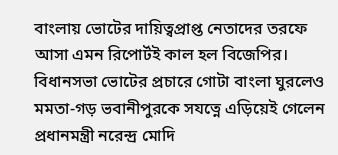বাংলায় ভোটের দায়িত্বপ্রাপ্ত নেতাদের তরফে আসা এমন রিপোর্টই কাল হল বিজেপির। বিধানসভা ভোটের প্রচারে গোটা বাংলা ঘুরলেও মমতা-গড় ভবানীপুরকে সযত্নে এড়িয়েই গেলেন প্রধানমন্ত্রী নরেন্দ্র মোদি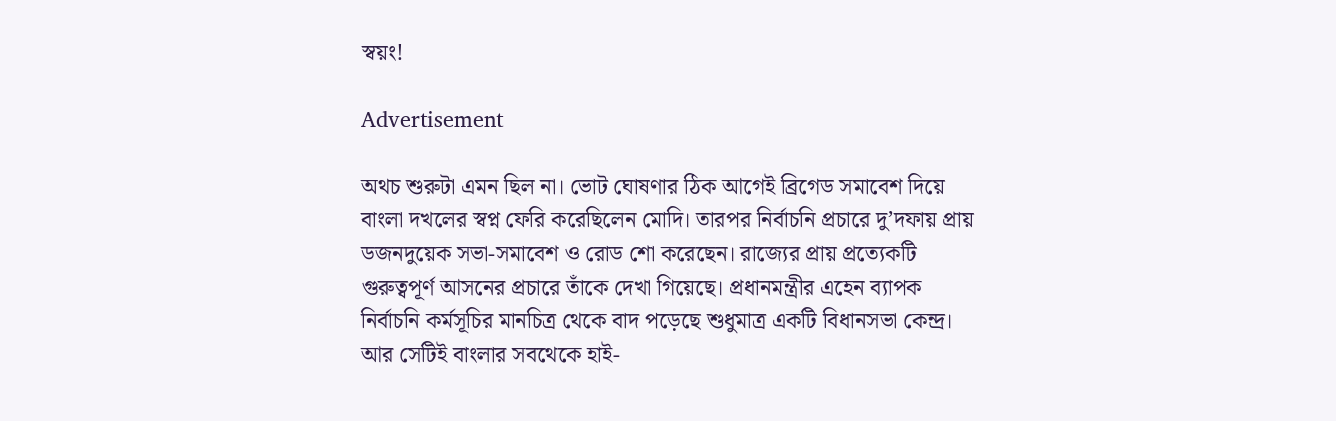স্বয়ং!

Advertisement

অথচ শুরুটা এমন ছিল না। ভোট ঘোষণার ঠিক আগেই ব্রিগেড সমাবেশ দিয়ে বাংলা দখলের স্বপ্ন ফেরি করেছিলেন মোদি। তারপর নির্বাচনি প্রচারে দু’দফায় প্রায় ডজনদুয়েক সভা-সমাবেশ ও রোড শো করেছেন। রাজ্যের প্রায় প্রত্যেকটি গুরুত্বপূর্ণ আসনের প্রচারে তাঁকে দেখা গিয়েছে। প্রধানমন্ত্রীর এহেন ব্যাপক নির্বাচনি কর্মসূচির মানচিত্র থেকে বাদ পড়েছে শুধুমাত্র একটি বিধানসভা কেন্দ্র। আর সেটিই বাংলার সবথেকে হাই-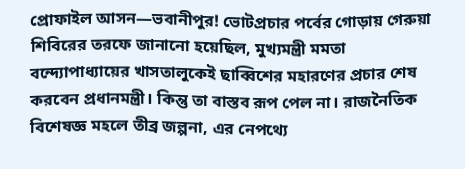প্রোফাইল আসন—ভবানীপুর! ভোটপ্রচার পর্বের গোড়ায় গেরুয়া শিবিরের তরফে জানানো হয়েছিল, মুখ্যমন্ত্রী মমতা বন্দ্যোপাধ্যায়ের খাসতালুকেই ছাব্বিশের মহারণের প্রচার শেষ করবেন প্রধানমন্ত্রী। কিন্তু তা বাস্তব রূপ পেল না। রাজনৈতিক বিশেষজ্ঞ মহলে তীব্র জল্পনা, এর নেপথ্যে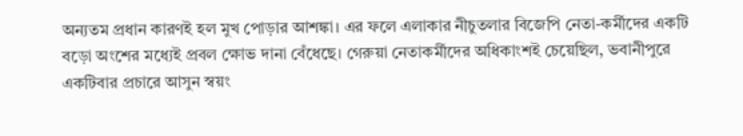অন্যতম প্রধান কারণই হল মুখ পোড়ার আশঙ্কা। এর ফলে এলাকার নীচুতলার বিজেপি নেতা-কর্মীদের একটি বড়ো অংশের মধ্যেই প্রবল ক্ষোভ দানা বেঁধেছে। গেরুয়া নেতাকর্মীদের অধিকাংশই চেয়েছিল, ভবানীপুরে একটিবার প্রচারে আসুন স্বয়ং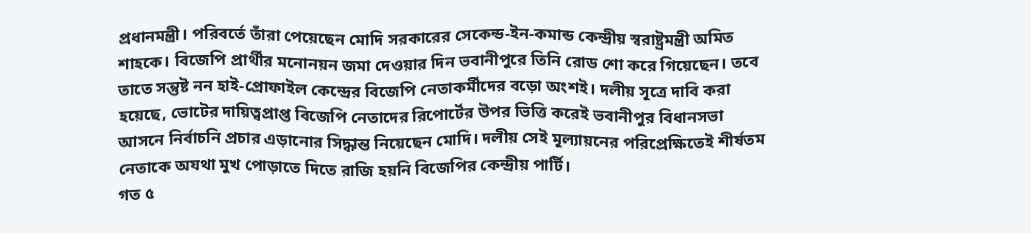প্রধানমন্ত্রী। পরিবর্তে তাঁরা পেয়েছেন মোদি সরকারের সেকেন্ড-ইন-কমান্ড কেন্দ্রীয় স্বরাষ্ট্রমন্ত্রী অমিত শাহকে। বিজেপি প্রার্থীর মনোনয়ন জমা দেওয়ার দিন ভবানীপুরে তিনি রোড শো করে গিয়েছেন। তবে তাতে সন্তুষ্ট নন হাই-প্রোফাইল কেন্দ্রের বিজেপি নেতাকর্মীদের বড়ো অংশই। দলীয় সূত্রে দাবি করা হয়েছে, ভোটের দায়িত্বপ্রাপ্ত বিজেপি নেতাদের রিপোর্টের উপর ভিত্তি করেই ভবানীপুর বিধানসভা আসনে নির্বাচনি প্রচার এড়ানোর সিদ্ধান্ত নিয়েছেন মোদি। দলীয় সেই মূল্যায়নের পরিপ্রেক্ষিতেই শীর্ষতম নেতাকে অযথা মুখ পোড়াতে দিতে রাজি হয়নি বিজেপির কেন্দ্রীয় পার্টি।
গত ৫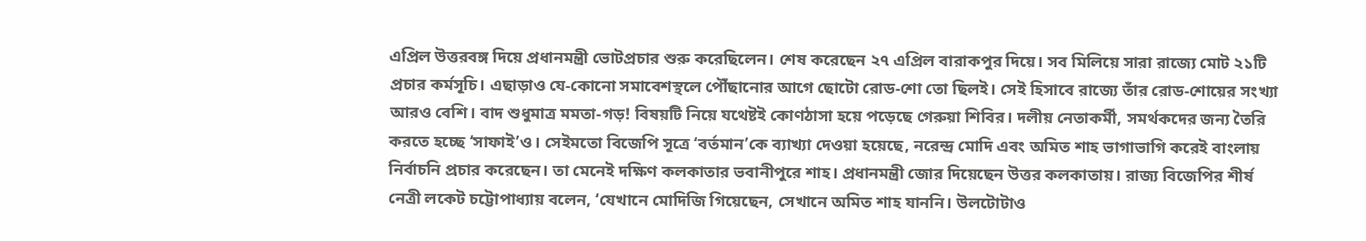এপ্রিল উত্তরবঙ্গ দিয়ে প্রধানমন্ত্রী ভোটপ্রচার শুরু করেছিলেন। শেষ করেছেন ২৭ এপ্রিল বারাকপুর দিয়ে। সব মিলিয়ে সারা রাজ্যে মোট ২১টি প্রচার কর্মসূচি। এছাড়াও যে-কোনো সমাবেশস্থলে পৌঁছানোর আগে ছোটো রোড-শো তো ছিলই। সেই হিসাবে রাজ্যে তাঁর রোড-শোয়ের সংখ্যা আরও বেশি। বাদ শুধুমাত্র মমতা-গড়! বিষয়টি নিয়ে যথেষ্টই কোণঠাসা হয়ে পড়েছে গেরুয়া শিবির। দলীয় নেতাকর্মী, সমর্থকদের জন্য তৈরি করতে হচ্ছে ‘সাফাই’ও। সেইমতো বিজেপি সূত্রে ‘বর্তমান’কে ব্যাখ্যা দেওয়া হয়েছে, নরেন্দ্র মোদি এবং অমিত শাহ ভাগাভাগি করেই বাংলায় নির্বাচনি প্রচার করেছেন। তা মেনেই দক্ষিণ কলকাতার ভবানীপুরে শাহ। প্রধানমন্ত্রী জোর দিয়েছেন উত্তর কলকাতায়। রাজ্য বিজেপির শীর্ষ নেত্রী লকেট চট্টোপাধ্যায় বলেন, ‘যেখানে মোদিজি গিয়েছেন, সেখানে অমিত শাহ যাননি। উলটোটাও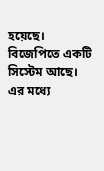হয়েছে। বিজেপিতে একটি সিস্টেম আছে। এর মধ্যে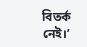বিতর্ক নেই।’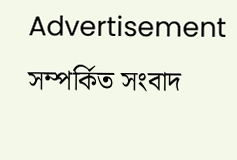Advertisement
সম্পর্কিত সংবাদ